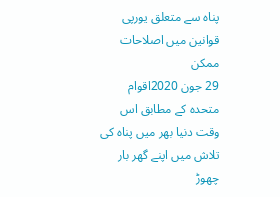پناہ سے متعلق يورپی قوانين ميں اصلاحات ممکن
29 جون 2020اقوام متحدہ کے مطابق اس وقت دنيا بھر ميں پناہ کی تلاش ميں اپنے گھر بار چھوڑ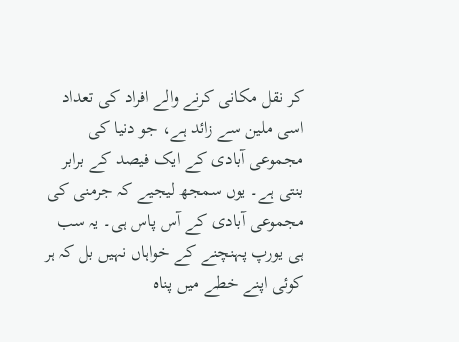کر نقل مکانی کرنے والے افراد کی تعداد اسی ملين سے زائد ہے، جو دنيا کی مجموعی آبادی کے ايک فيصد کے برابر بنتی ہے۔ يوں سمجھ ليجيے کہ جرمنی کی مجموعی آبادی کے آس پاس ہی۔ يہ سب ہی يورپ پہنچنے کے خواہاں نہيں بل کہ ہر کوئی اپنے خطے ميں پناہ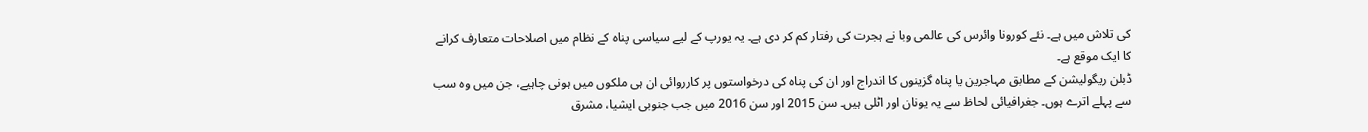کی تلاش ميں ہے۔ نئے کورونا وائرس کی عالمی وبا نے ہجرت کی رفتار کم کر دی ہے۔ يہ يورپ کے ليے سياسی پناہ کے نظام ميں اصلاحات متعارف کرانے کا ايک موقع ہے۔
ڈبلن ريگوليشن کے مطابق مہاجرين يا پناہ گزينوں کا اندراج اور ان کی پناہ کی درخواستوں پر کارروائی ان ہی ملکوں ميں ہونی چاہيے، جن ميں وہ سب سے پہلے اترے ہوں۔ جغرافيائی لحاظ سے يہ يونان اور اٹلی ہيں۔ سن 2015 اور سن 2016 ميں جب جنوبی ايشيا، مشرق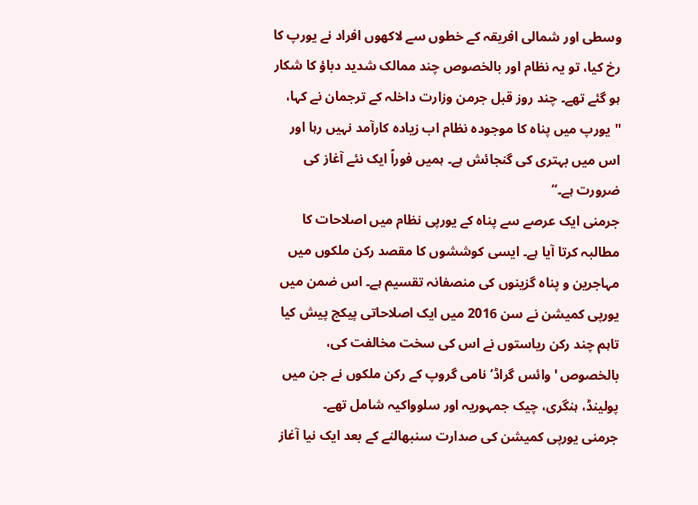وسطی اور شمالی افريقہ کے خطوں سے لاکھوں افراد نے يورپ کا رخ کيا، تو يہ نظام اور بالخصوص چند ممالک شديد دباؤ کا شکار ہو گئے تھے۔ چند روز قبل جرمن وزارت داخلہ کے ترجمان نے کہا، ''يورپ ميں پناہ کا موجودہ نظام اب زيادہ کارآمد نہيں رہا اور اس ميں بہتری کی گنجائش ہے۔ ہميں فوراً ايک نئے آغاز کی ضرورت ہے۔‘‘
جرمنی ايک عرصے سے پناہ کے يورپی نظام ميں اصلاحات کا مطالبہ کرتا آيا ہے۔ ايسی کوششوں کا مقصد رکن ملکوں ميں مہاجرين و پناہ گزينوں کی منصفانہ تقسيم ہے۔ اس ضمن ميں يورپی کميشن نے سن 2016 ميں ايک اصلاحاتی پيکج پيش کيا تاہم چند رکن رياستوں نے اس کی سخت مخالفت کی، بالخصوص 'وائس گراڈ‘ نامی گروپ کے رکن ملکوں نے جن ميں پولينڈ، ہنگری، چيک جمہوريہ اور سلوواکيہ شامل تھے۔
جرمنی يورپی کميشن کی صدارت سنبھالنے کے بعد ايک نيا آغاز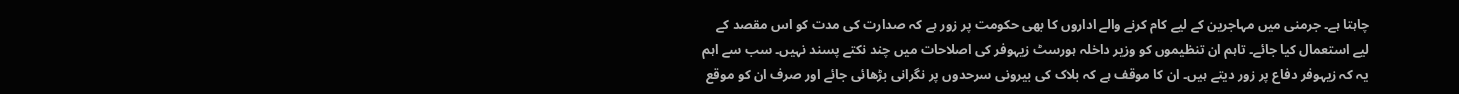چاہتا ہے۔ جرمنی ميں مہاجرين کے ليے کام کرنے والے اداروں کا بھی حکومت پر زور ہے کہ صدارت کی مدت کو اس مقصد کے ليے استعمال کيا جائے۔ تاہم ان تنظيموں کو وزير داخلہ ہورسٹ زيہوفر کی اصلاحات ميں چند نکتے پسند نہيں۔ سب سے اہم يہ کہ زيہوفر دفاع پر زور ديتے ہيں۔ ان کا موقف ہے کہ بلاک کی بيرونی سرحدوں پر نگرانی بڑھائی جائے اور صرف ان کو موقع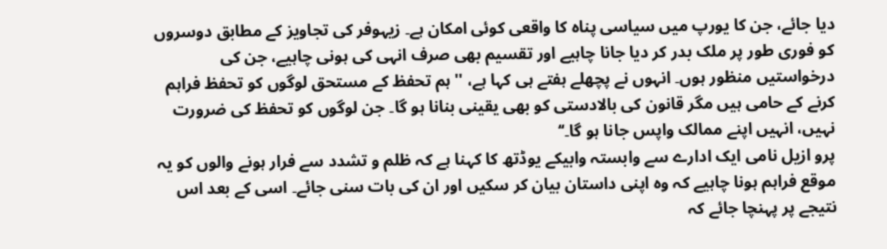ديا جائے، جن کا يورپ ميں سياسی پناہ کا واقعی کوئی امکان ہے۔ زيہوفر کی تجاويز کے مطابق دوسروں کو فوری طور پر ملک بدر کر ديا جانا چاہيے اور تقسيم بھی صرف انہی کی ہونی چاہيے، جن کی درخواستيں منظور ہوں۔ انہوں نے پچھلے ہفتے ہی کہا ہے، ''ہم تحفظ کے مستحق لوگوں کو تحفظ فراہم کرنے کے حامی ہيں مگر قانون کی بالادستی کو بھی يقينی بنانا ہو گا۔ جن لوگوں کو تحفظ کی ضرورت نہيں، انہيں اپنے ممالک واپس جانا ہو گا۔‘‘
پرو ازيل نامی ايک ادارے سے وابستہ وابيکے يوڈتھ کا کہنا ہے کہ ظلم و تشدد سے فرار ہونے والوں کو يہ موقع فراہم ہونا چاہيے کہ وہ اپنی داستان بيان کر سکيں اور ان کی بات سنی جائے۔ اسی کے بعد اس نتيجے پر پہنچا جائے کہ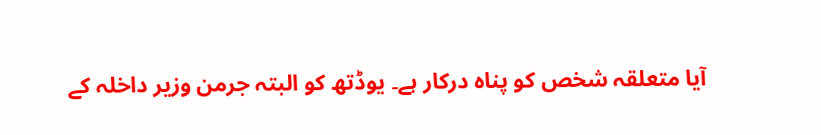آيا متعلقہ شخص کو پناہ درکار ہے۔ يوڈتھ کو البتہ جرمن وزير داخلہ کے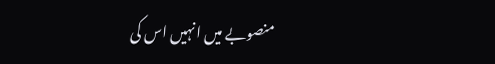منصوبے ميں انہيں اس کی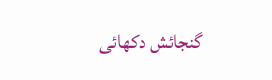گنجائش دکھائی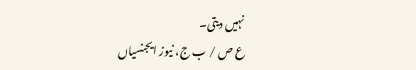نہيں ديتی۔
ع ص / ب ج، نيوز ايجنسياں